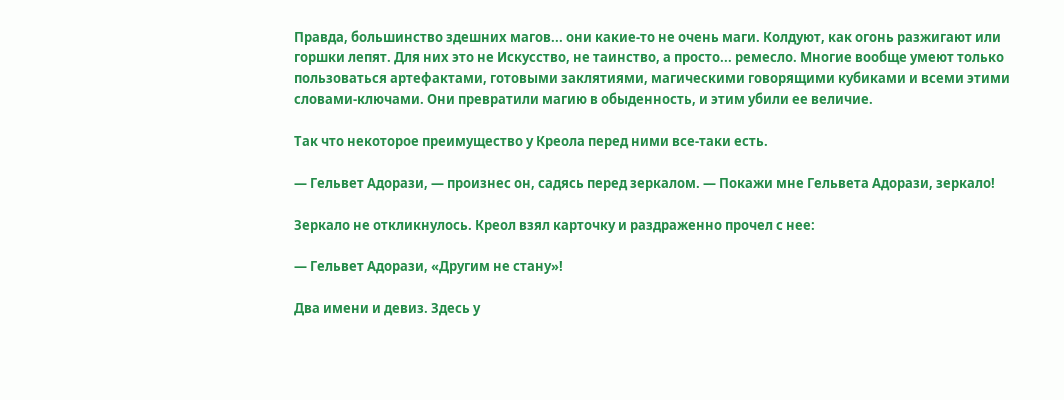Правда, большинство здешних магов... они какие-то не очень маги. Колдуют, как огонь разжигают или горшки лепят. Для них это не Искусство, не таинство, а просто... ремесло. Многие вообще умеют только пользоваться артефактами, готовыми заклятиями, магическими говорящими кубиками и всеми этими словами-ключами. Они превратили магию в обыденность, и этим убили ее величие.

Так что некоторое преимущество у Креола перед ними все-таки есть.

— Гельвет Адорази, — произнес он, садясь перед зеркалом. — Покажи мне Гельвета Адорази, зеркало!

Зеркало не откликнулось. Креол взял карточку и раздраженно прочел с нее:

— Гельвет Адорази, «Другим не стану»!

Два имени и девиз. Здесь у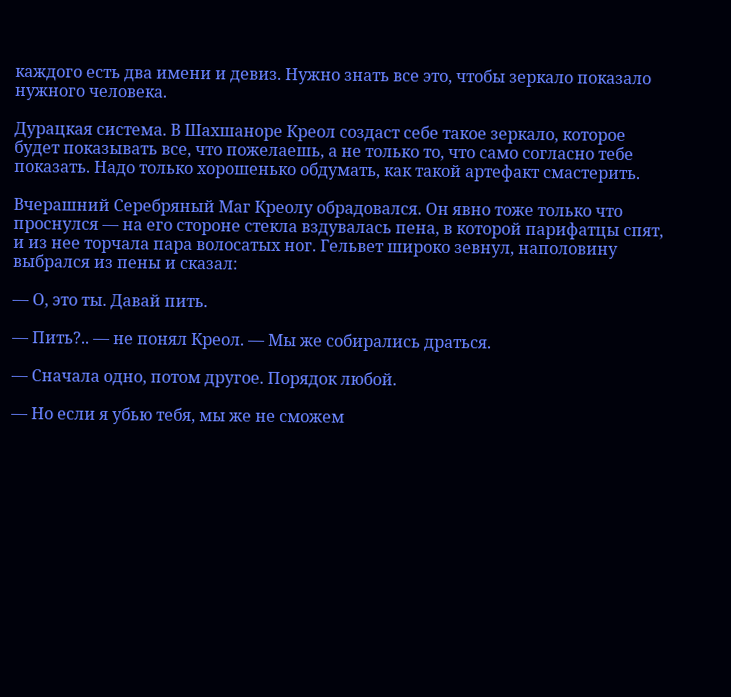каждого есть два имени и девиз. Нужно знать все это, чтобы зеркало показало нужного человека.

Дурацкая система. В Шахшаноре Креол создаст себе такое зеркало, которое будет показывать все, что пожелаешь, а не только то, что само согласно тебе показать. Надо только хорошенько обдумать, как такой артефакт смастерить.

Вчерашний Серебряный Маг Креолу обрадовался. Он явно тоже только что проснулся — на его стороне стекла вздувалась пена, в которой парифатцы спят, и из нее торчала пара волосатых ног. Гельвет широко зевнул, наполовину выбрался из пены и сказал:

— О, это ты. Давай пить.

— Пить?.. — не понял Креол. — Мы же собирались драться.

— Сначала одно, потом другое. Порядок любой.

— Но если я убью тебя, мы же не сможем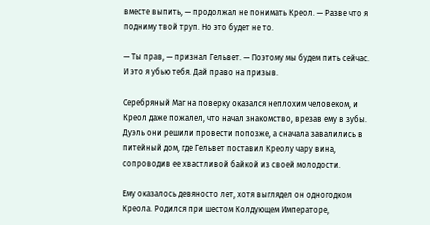вместе выпить, — продолжал не понимать Креол. — Разве что я подниму твой труп. Но это будет не то.

— Ты прав, — признал Гельвет. — Поэтому мы будем пить сейчас. И это я убью тебя. Дай право на призыв.

Серебряный Маг на поверку оказался неплохим человеком, и Креол даже пожалел, что начал знакомство, врезав ему в зубы. Дуэль они решили провести попозже, а сначала завалились в питейный дом, где Гельвет поставил Креолу чару вина, сопроводив ее хвастливой байкой из своей молодости.

Ему оказалось девяносто лет, хотя выглядел он одногодком Креола. Родился при шестом Колдующем Императоре,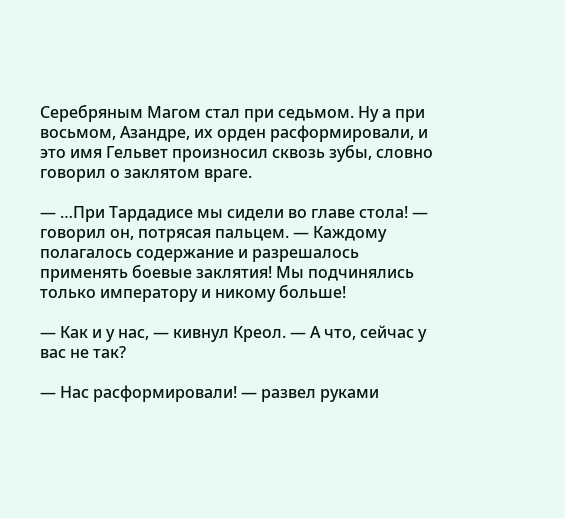Серебряным Магом стал при седьмом. Ну а при восьмом, Азандре, их орден расформировали, и это имя Гельвет произносил сквозь зубы, словно говорил о заклятом враге.

— …При Тардадисе мы сидели во главе стола! — говорил он, потрясая пальцем. — Каждому полагалось содержание и разрешалось применять боевые заклятия! Мы подчинялись только императору и никому больше!

— Как и у нас, — кивнул Креол. — А что, сейчас у вас не так?

— Нас расформировали! — развел руками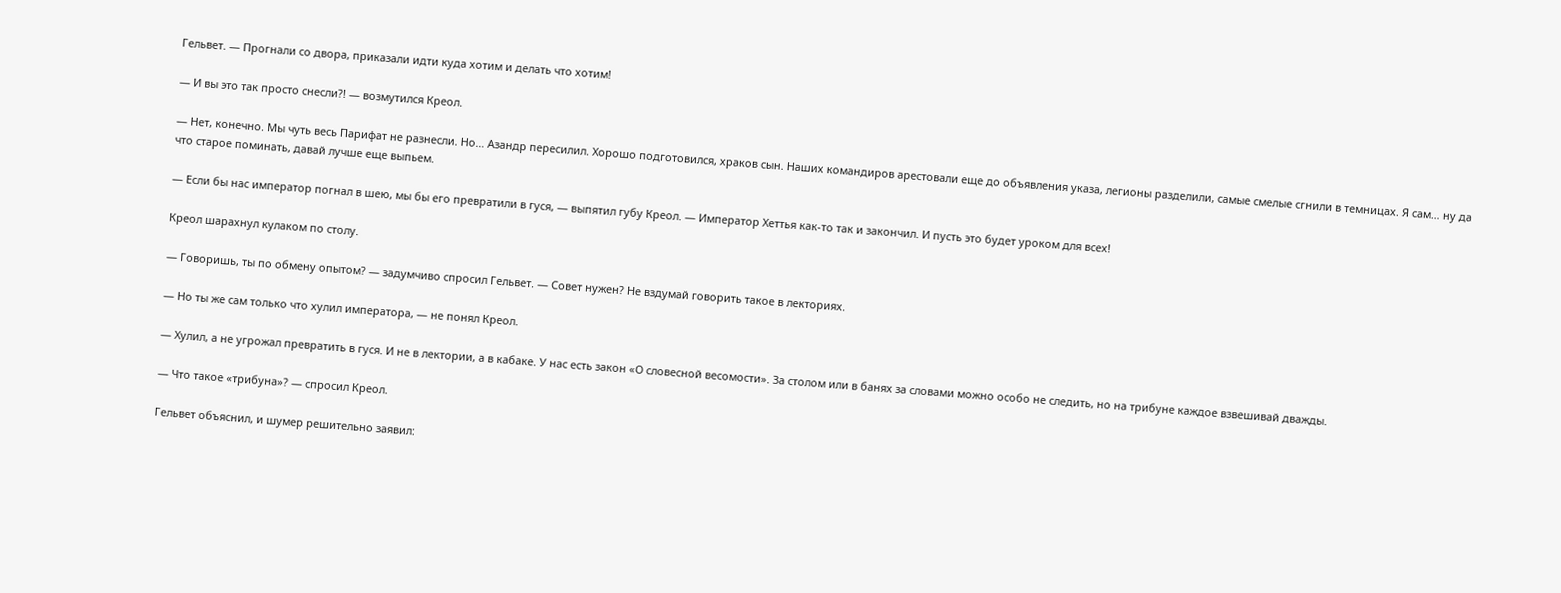Гельвет. — Прогнали со двора, приказали идти куда хотим и делать что хотим!

— И вы это так просто снесли?! — возмутился Креол.

— Нет, конечно. Мы чуть весь Парифат не разнесли. Но… Азандр пересилил. Хорошо подготовился, храков сын. Наших командиров арестовали еще до объявления указа, легионы разделили, самые смелые сгнили в темницах. Я сам… ну да что старое поминать, давай лучше еще выпьем.

— Если бы нас император погнал в шею, мы бы его превратили в гуся, — выпятил губу Креол. — Император Хеттья как-то так и закончил. И пусть это будет уроком для всех!

Креол шарахнул кулаком по столу.

— Говоришь, ты по обмену опытом? — задумчиво спросил Гельвет. — Совет нужен? Не вздумай говорить такое в лекториях.

— Но ты же сам только что хулил императора, — не понял Креол.

— Хулил, а не угрожал превратить в гуся. И не в лектории, а в кабаке. У нас есть закон «О словесной весомости». За столом или в банях за словами можно особо не следить, но на трибуне каждое взвешивай дважды.

— Что такое «трибуна»? — спросил Креол.

Гельвет объяснил, и шумер решительно заявил: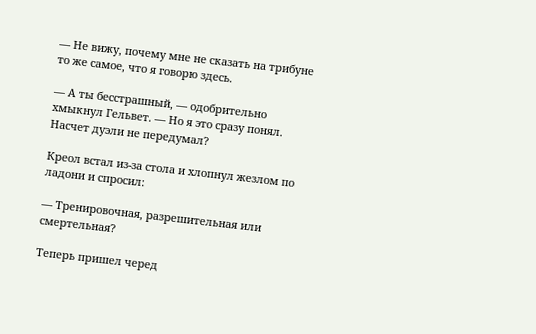— Не вижу, почему мне не сказать на трибуне то же самое, что я говорю здесь.

— А ты бесстрашный, — одобрительно хмыкнул Гельвет. — Но я это сразу понял. Насчет дуэли не передумал?

Креол встал из-за стола и хлопнул жезлом по ладони и спросил:

— Тренировочная, разрешительная или смертельная?

Теперь пришел черед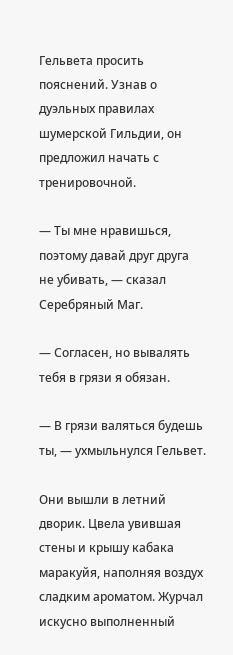Гельвета просить пояснений. Узнав о дуэльных правилах шумерской Гильдии, он предложил начать с тренировочной.

— Ты мне нравишься, поэтому давай друг друга не убивать, — сказал Серебряный Маг.

— Согласен, но вывалять тебя в грязи я обязан.

— В грязи валяться будешь ты, — ухмыльнулся Гельвет.

Они вышли в летний дворик. Цвела увившая стены и крышу кабака маракуйя, наполняя воздух сладким ароматом. Журчал искусно выполненный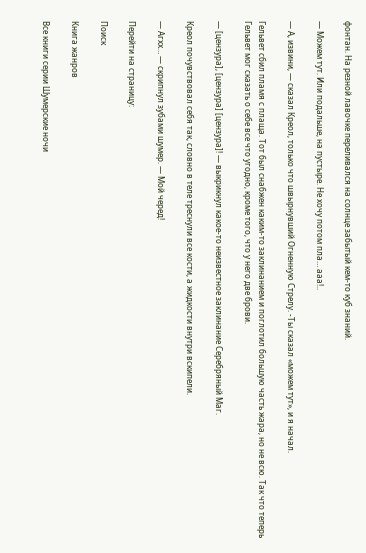фонтан. На резной лавочке переливался на солнце забытый кем-то куб знаний.

— Можем тут. Или подальше, на пустыре. Не хочу потом пла… ааа!..

— А, извини, — сказал Креол, только что швырнувший Огненную Стрелу. -Ты сказал «можем тут», и я начал.

Гельвет сбил пламя с плаща. Тот был снабжен каким-то заклинанием и поглотил большую часть жара, но не всю. Так что теперь Гельвет мог сказать о себе все что угодно, кроме того, что у него две брови.

— [цензура], [цензура] [цензура]! — выкрикнул какое-то неизвестное заклинание Серебряный Маг.

Креол почувствовал себя так, словно в теле треснули все кости, а жидкости внутри вскипели.

— Агхх… — скрипнул зубами шумер. — Мой черед!

Перейти на страницу:

Поиск

Книга жанров

Все книги серии Шумерские ночи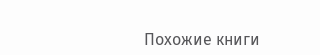Похожие книги